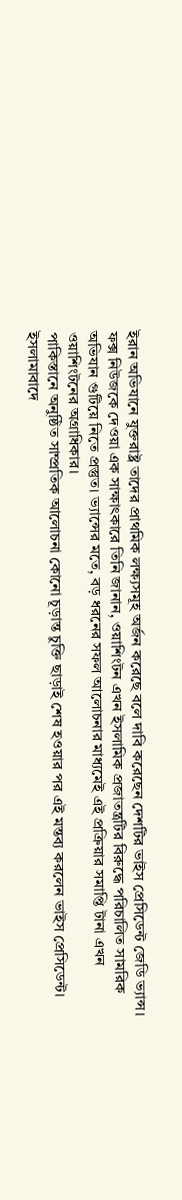ইরান অভিযানে যুক্তরাষ্ট্র তাদের প্রাথমিক লক্ষ্যসমূহ অর্জন করেছে বলে দাবি করেছেন দেশটির ভাইস প্রেসিডেন্ট জেডি ভ্যান্স। ফক্স নিউজকে দেওয়া এক সাক্ষাৎকারে তিনি জানান, ওয়াশিংটন এখন ইসলামিক প্রজাতন্ত্রটির বিরুদ্ধে পরিচালিত সামরিক অভিযান গুটিয়ে নিতে প্রস্তুত। ভ্যান্সের মতে, বড় ধরনের সফল আলোচনার মাধ্যমেই এই প্রক্রিয়ার সমাপ্তি টানা এখন ওয়াশিংটনের অগ্রাধিকার।
পাকিস্তানে অনুষ্ঠিত সাম্প্রতিক আলোচনা কোনো চূড়ান্ত চুক্তি ছাড়াই শেষ হওয়ার পর এই মন্তব্য করলেন ভাইস প্রেসিডেন্ট। ইসলামাবাদে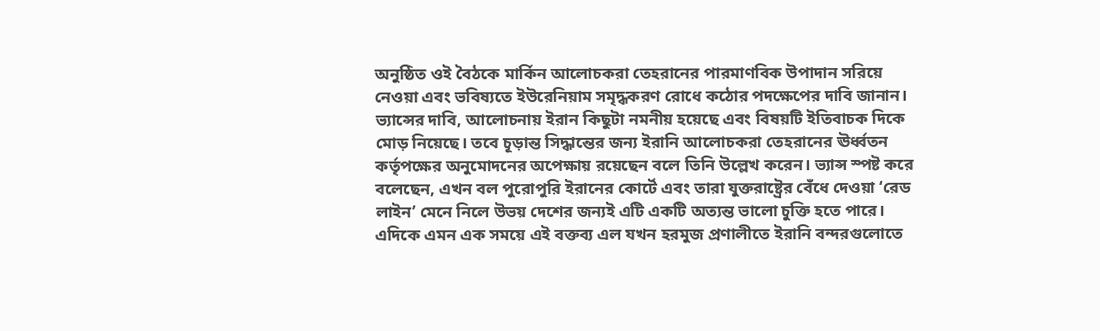অনুষ্ঠিত ওই বৈঠকে মার্কিন আলোচকরা তেহরানের পারমাণবিক উপাদান সরিয়ে নেওয়া এবং ভবিষ্যতে ইউরেনিয়াম সমৃদ্ধকরণ রোধে কঠোর পদক্ষেপের দাবি জানান। ভ্যান্সের দাবি, আলোচনায় ইরান কিছুটা নমনীয় হয়েছে এবং বিষয়টি ইতিবাচক দিকে মোড় নিয়েছে। তবে চূড়ান্ত সিদ্ধান্তের জন্য ইরানি আলোচকরা তেহরানের ঊর্ধ্বতন কর্তৃপক্ষের অনুমোদনের অপেক্ষায় রয়েছেন বলে তিনি উল্লেখ করেন। ভ্যান্স স্পষ্ট করে বলেছেন, এখন বল পুরোপুরি ইরানের কোর্টে এবং তারা যুক্তরাষ্ট্রের বেঁধে দেওয়া ‘রেড লাইন’ মেনে নিলে উভয় দেশের জন্যই এটি একটি অত্যন্ত ভালো চুক্তি হতে পারে।
এদিকে এমন এক সময়ে এই বক্তব্য এল যখন হরমুজ প্রণালীতে ইরানি বন্দরগুলোতে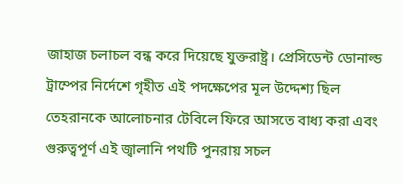জাহাজ চলাচল বন্ধ করে দিয়েছে যুক্তরাষ্ট্র। প্রেসিডেন্ট ডোনাল্ড ট্রাম্পের নির্দেশে গৃহীত এই পদক্ষেপের মূল উদ্দেশ্য ছিল তেহরানকে আলোচনার টেবিলে ফিরে আসতে বাধ্য করা এবং গুরুত্বপূর্ণ এই জ্বালানি পথটি পুনরায় সচল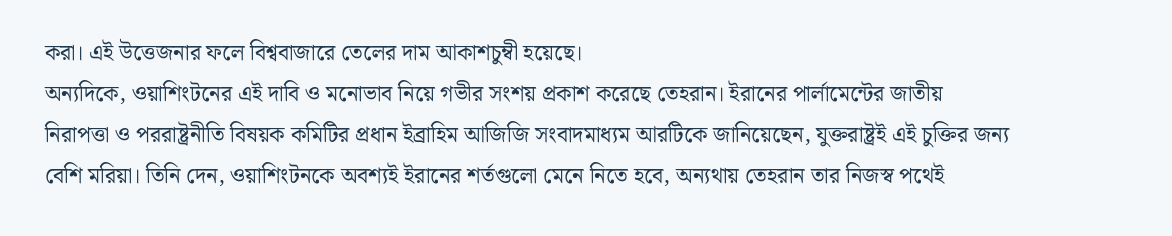করা। এই উত্তেজনার ফলে বিশ্ববাজারে তেলের দাম আকাশচুম্বী হয়েছে।
অন্যদিকে, ওয়াশিংটনের এই দাবি ও মনোভাব নিয়ে গভীর সংশয় প্রকাশ করেছে তেহরান। ইরানের পার্লামেন্টের জাতীয় নিরাপত্তা ও পররাষ্ট্রনীতি বিষয়ক কমিটির প্রধান ইব্রাহিম আজিজি সংবাদমাধ্যম আরটিকে জানিয়েছেন, যুক্তরাষ্ট্রই এই চুক্তির জন্য বেশি মরিয়া। তিনি দেন, ওয়াশিংটনকে অবশ্যই ইরানের শর্তগুলো মেনে নিতে হবে, অন্যথায় তেহরান তার নিজস্ব পথেই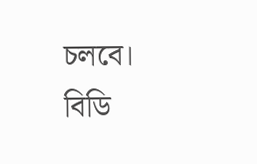চলবে।
বিডি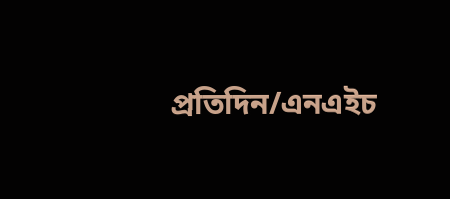প্রতিদিন/এনএইচ